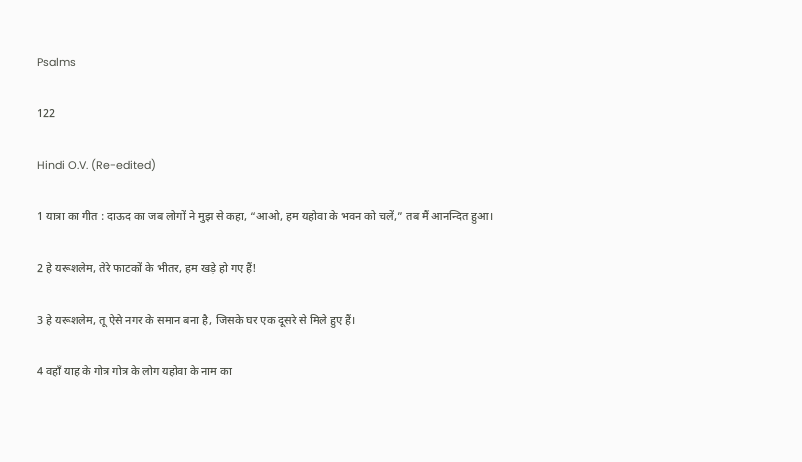Psalms

122

Hindi O.V. (Re-edited)

1 यात्रा का गीत : दाऊद का जब लोगों ने मुझ से कहा, “आओ, हम यहोवा के भवन को चलें,” तब मैं आनन्दित हुआ।

2 हे यरूशलेम, तेरे फाटकों के भीतर, हम खड़े हो गए हैं!

3 हे यरूशलेम, तू ऐसे नगर के समान बना है, जिसके घर एक दूसरे से मिले हुए हैं।

4 वहाँ याह के गोत्र गोत्र के लोग यहोवा के नाम का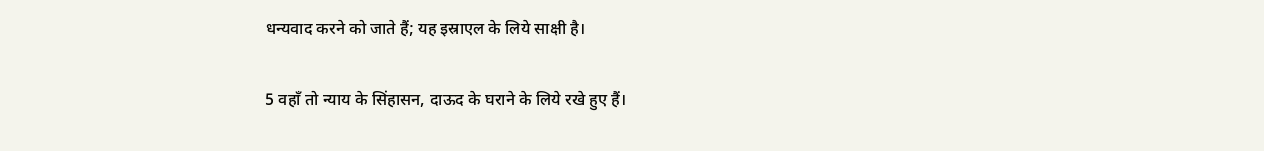धन्यवाद करने को जाते हैं; यह इस्राएल के लिये साक्षी है।

5 वहाँ तो न्याय के सिंहासन, दाऊद के घराने के लिये रखे हुए हैं।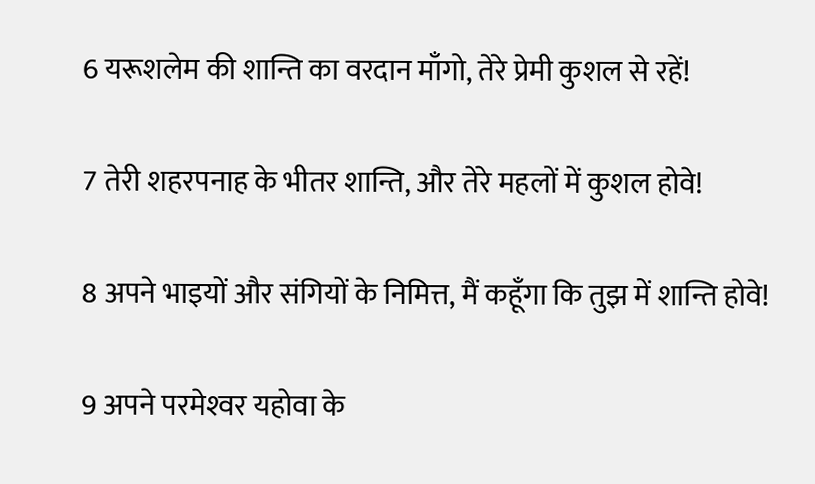6 यरूशलेम की शान्ति का वरदान माँगो, तेरे प्रेमी कुशल से रहें!

7 तेरी शहरपनाह के भीतर शान्ति, और तेरे महलों में कुशल होवे!

8 अपने भाइयों और संगियों के निमित्त, मैं कहूँगा कि तुझ में शान्ति होवे!

9 अपने परमेश्‍वर यहोवा के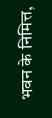भवन के निमित्त,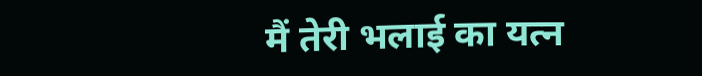मैं तेरी भलाई का यत्न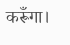करूँगा।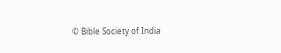© Bible Society of India